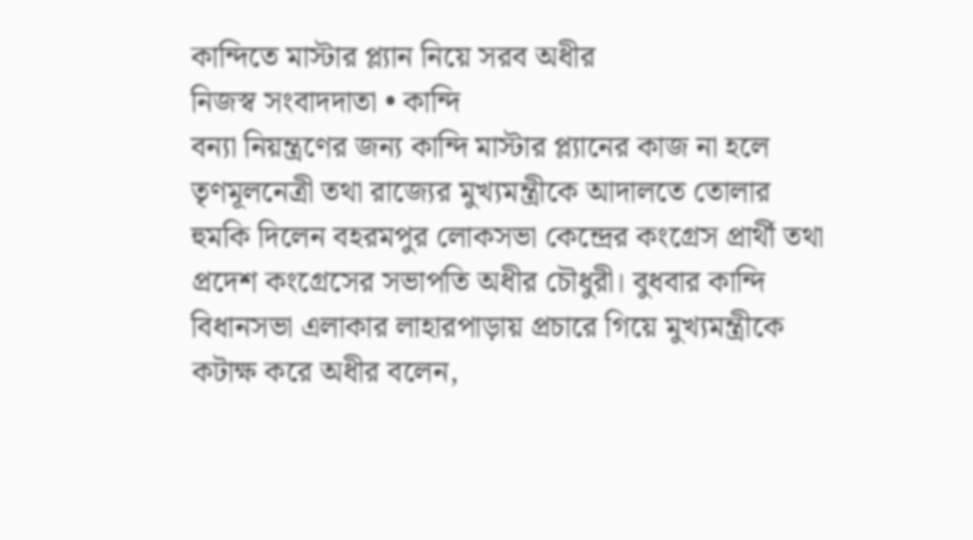কান্দিতে মাস্টার প্ল্যান নিয়ে সরব অধীর
নিজস্ব সংবাদদাতা • কান্দি
বন্যা নিয়ন্ত্রণের জন্য কান্দি মাস্টার প্ল্যানের কাজ না হলে তৃণমূলনেত্রী তথা রাজ্যের মুখ্যমন্ত্রীকে আদালতে তোলার হুমকি দিলেন বহরমপুর লোকসভা কেন্দ্রের কংগ্রেস প্রার্থী তথা প্রদেশ কংগ্রেসের সভাপতি অধীর চৌধুরী। বুধবার কান্দি বিধানসভা এলাকার লাহারপাড়ায় প্রচারে গিয়ে মুখ্যমন্ত্রীকে কটাক্ষ করে অধীর বলেন,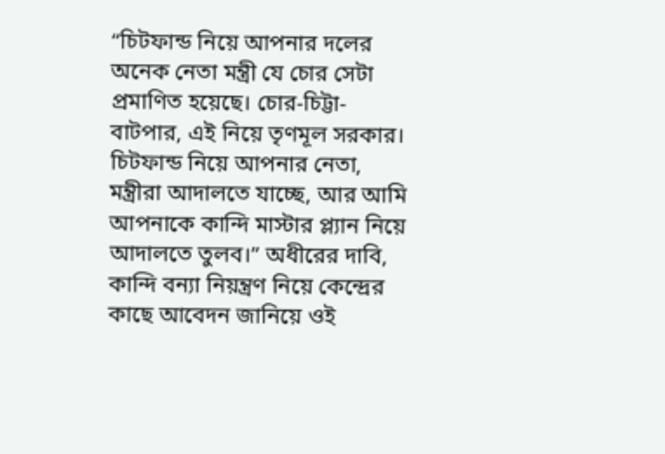“চিটফান্ড নিয়ে আপনার দলের অনেক নেতা মন্ত্রী যে চোর সেটা প্রমাণিত হয়েছে। চোর-চিট্টা-বাটপার, এই নিয়ে তৃণমূল সরকার। চিটফান্ড নিয়ে আপনার নেতা, মন্ত্রীরা আদালতে যাচ্ছে, আর আমি আপনাকে কান্দি মাস্টার প্ল্যান নিয়ে আদালতে তুলব।” অধীরের দাবি, কান্দি বন্যা নিয়ন্ত্রণ নিয়ে কেন্দ্রের কাছে আবেদন জানিয়ে ওই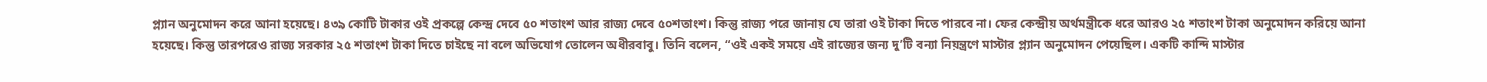প্ল্যান অনুমোদন করে আনা হয়েছে। ৪৩৯ কোটি টাকার ওই প্রকল্পে কেন্দ্র দেবে ৫০ শতাংশ আর রাজ্য দেবে ৫০শতাংশ। কিন্তু রাজ্য পরে জানায় যে তারা ওই টাকা দিতে পারবে না। ফের কেন্দ্রীয় অর্থমন্ত্রীকে ধরে আরও ২৫ শতাংশ টাকা অনুমোদন করিয়ে আনা হয়েছে। কিন্তু তারপরেও রাজ্য সরকার ২৫ শতাংশ টাকা দিতে চাইছে না বলে অভিযোগ তোলেন অধীরবাবু। তিনি বলেন, “ওই একই সময়ে এই রাজ্যের জন্য দু’টি বন্যা নিয়ন্ত্রণে মাস্টার প্ল্যান অনুমোদন পেয়েছিল। একটি কান্দি মাস্টার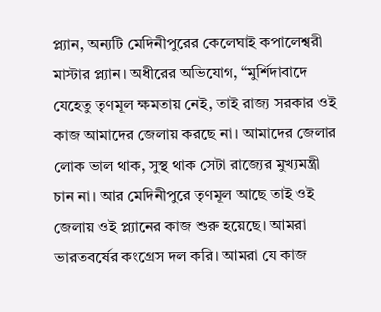প্ল্যান, অন্যটি মেদিনীপুরের কেলেঘাই কপালেশ্বরী মাস্টার প্ল্যান। অধীরের অভিযোগ, “মুর্শিদাবাদে যেহেতু তৃণমূল ক্ষমতায় নেই, তাই রাজ্য সরকার ওই কাজ আমাদের জেলায় করছে না। আমাদের জেলার লোক ভাল থাক, সুস্থ থাক সেটা রাজ্যের মুখ্যমন্ত্রী চান না। আর মেদিনীপুরে তৃণমূল আছে তাই ওই জেলায় ওই প্ল্যানের কাজ শুরু হয়েছে। আমরা ভারতবর্ষের কংগ্রেস দল করি। আমরা যে কাজ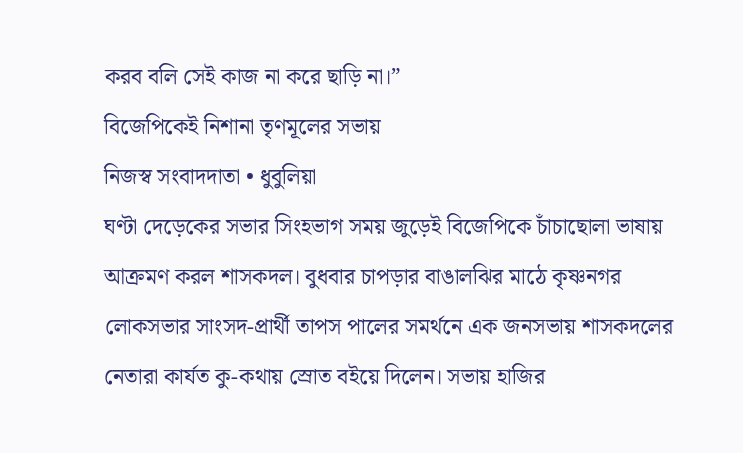করব বলি সেই কাজ না করে ছাড়ি না।”
বিজেপিকেই নিশানা তৃণমূলের সভায়
নিজস্ব সংবাদদাতা • ধুবুলিয়া
ঘণ্টা দেড়েকের সভার সিংহভাগ সময় জুড়েই বিজেপিকে চাঁচাছোলা ভাষায় আক্রমণ করল শাসকদল। বুধবার চাপড়ার বাঙালঝির মাঠে কৃষ্ণনগর লোকসভার সাংসদ-প্রার্থী তাপস পালের সমর্থনে এক জনসভায় শাসকদলের নেতারা কার্যত কু-কথায় স্রোত বইয়ে দিলেন। সভায় হাজির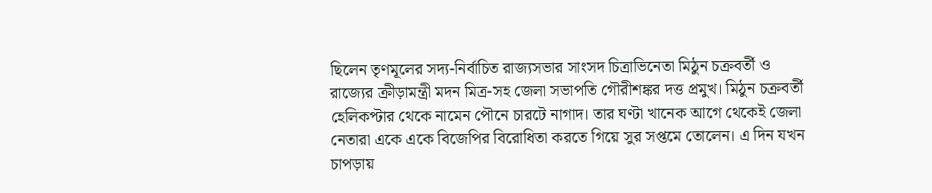ছিলেন তৃণমূলের সদ্য-নির্বাচিত রাজ্যসভার সাংসদ চিত্রাভিনেতা মিঠুন চক্রবর্তী ও রাজ্যের ক্রীড়ামন্ত্রী মদন মিত্র-সহ জেলা সভাপতি গৌরীশঙ্কর দত্ত প্রমুখ। মিঠুন চক্রবর্তী হেলিকপ্টার থেকে নামেন পৌনে চারটে নাগাদ। তার ঘণ্টা খানেক আগে থেকেই জেলা নেতারা একে একে বিজেপির বিরোধিতা করতে গিয়ে সুর সপ্তমে তোলেন। এ দিন যখন চাপড়ায়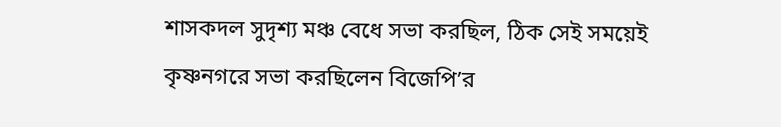শাসকদল সুদৃশ্য মঞ্চ বেধে সভা করছিল, ঠিক সেই সময়েই কৃষ্ণনগরে সভা করছিলেন বিজেপি’র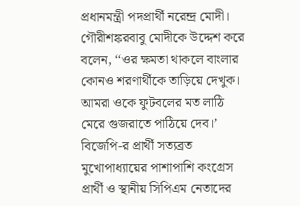প্রধানমন্ত্রী পদপ্রার্থী নরেন্দ্র মোদী। গৌরীশঙ্করবাবু মোদীকে উদ্দেশ করে বলেন, ‘‘ওর ক্ষমতা থাকলে বাংলার কোনও শরণার্থীকে তাড়িয়ে দেখুক। আমরা ওকে ফুটবলের মত লাঠি মেরে গুজরাতে পাঠিয়ে দেব।’ বিজেপি-র প্রার্থী সত্যব্রত মুখোপাধ্যায়ের পাশাপাশি কংগ্রেস প্রার্থী ও স্থানীয় সিপিএম নেতাদের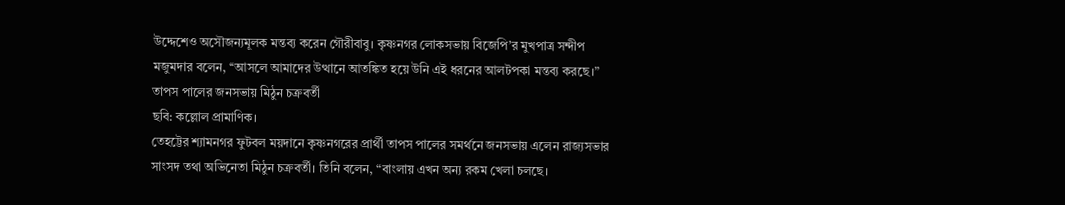উদ্দেশেও অসৌজন্যমূলক মন্তব্য করেন গৌরীবাবু। কৃষ্ণনগর লোকসভায় বিজেপি’র মুখপাত্র সন্দীপ মজুমদার বলেন, ‘‘আসলে আমাদের উত্থানে আতঙ্কিত হয়ে উনি এই ধরনের আলটপকা মন্তব্য করছে।”
তাপস পালের জনসভায় মিঠুন চক্রবর্তী
ছবি: কল্লোল প্রামাণিক।
তেহট্টের শ্যামনগর ফুটবল ময়দানে কৃষ্ণনগরের প্রার্থী তাপস পালের সমর্থনে জনসভায় এলেন রাজ্যসভার সাংসদ তথা অভিনেতা মিঠুন চক্রবর্তী। তিনি বলেন, “বাংলায় এখন অন্য রকম খেলা চলছে।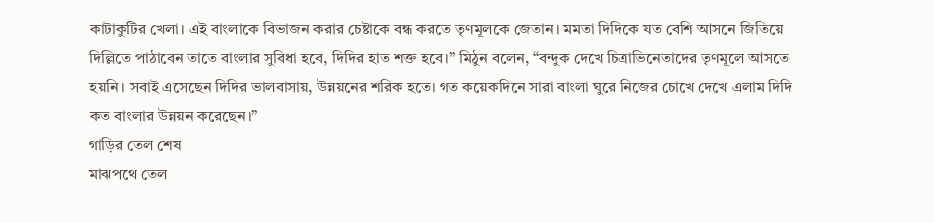কাটাকুটির খেলা। এই বাংলাকে বিভাজন করার চেষ্টাকে বন্ধ করতে তৃণমূলকে জেতান। মমতা দিদিকে যত বেশি আসনে জিতিয়ে দিল্লিতে পাঠাবেন তাতে বাংলার সুবিধা হবে, দিদির হাত শক্ত হবে।” মিঠুন বলেন, “বন্দুক দেখে চিত্রাভিনেতাদের তৃণমূলে আসতে হয়নি। সবাই এসেছেন দিদির ভালবাসায়, উন্নয়নের শরিক হতে। গত কয়েকদিনে সারা বাংলা ঘুরে নিজের চোখে দেখে এলাম দিদি কত বাংলার উন্নয়ন করেছেন।”
গাড়ির তেল শেষ
মাঝপথে তেল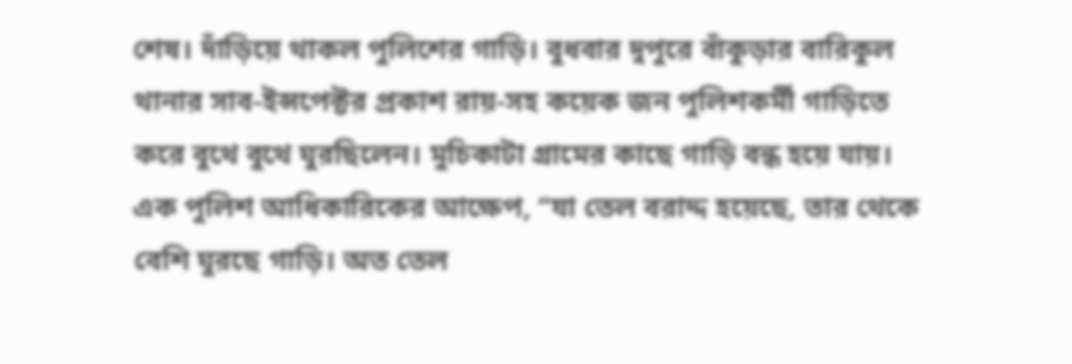শেষ। দাঁড়িয়ে থাকল পুলিশের গাড়ি। বুধবার দুপুরে বাঁকুড়ার বারিকুল থানার সাব-ইন্সপেক্টর প্রকাশ রায়-সহ কয়েক জন পুলিশকর্মী গাড়িতে করে বুথে বুথে ঘুরছিলেন। মুচিকাটা গ্রামের কাছে গাড়ি বন্ধ হয়ে যায়। এক পুলিশ আধিকারিকের আক্ষেপ, ‘‘যা তেল বরাদ্দ হয়েছে, তার থেকে বেশি ঘুরছে গাড়ি। অত তেল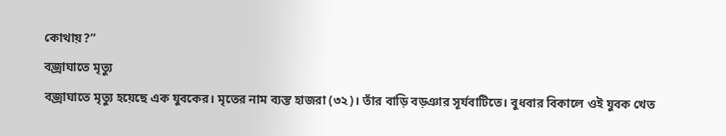কোথায়?”
বজ্রাঘাতে মৃত্যু
বজ্রাঘাতে মৃত্যু হয়েছে এক যুবকের। মৃতের নাম ব্যস্ত হাজরা (৩২)। তাঁর বাড়ি বড়ঞার সূর্যবাটিতে। বুধবার বিকালে ওই যুবক খেত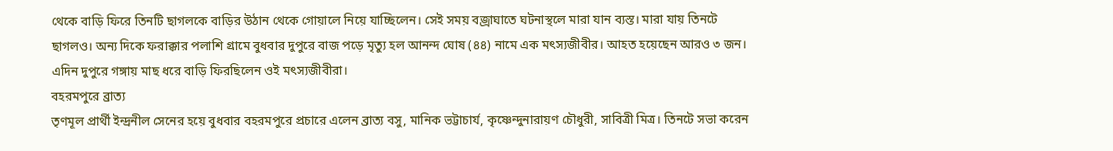থেকে বাড়ি ফিরে তিনটি ছাগলকে বাড়ির উঠান থেকে গোয়ালে নিয়ে যাচ্ছিলেন। সেই সময় বজ্রাঘাতে ঘটনাস্থলে মারা যান ব্যস্ত। মারা যায় তিনটে ছাগলও। অন্য দিকে ফরাক্কার পলাশি গ্রামে বুধবার দুপুরে বাজ পড়ে মৃত্যু হল আনন্দ ঘোষ (৪৪) নামে এক মৎস্যজীবীর। আহত হয়েছেন আরও ৩ জন। এদিন দুপুরে গঙ্গায় মাছ ধরে বাড়ি ফিরছিলেন ওই মৎস্যজীবীরা।
বহরমপুরে ব্রাত্য
তৃণমূল প্রার্থী ইন্দ্রনীল সেনের হয়ে বুধবার বহরমপুরে প্রচারে এলেন ব্রাত্য বসু, মানিক ভট্টাচার্য, কৃষ্ণেন্দুনারায়ণ চৌধুরী, সাবিত্রী মিত্র। তিনটে সভা করেন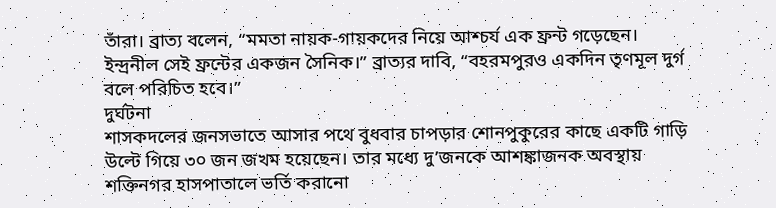তাঁরা। ব্রাত্য বলেন, “মমতা নায়ক-গায়কদের নিয়ে আশ্চর্য এক ফ্রন্ট গড়েছেন। ইন্দ্রনীল সেই ফ্রন্টের একজন সৈনিক।” ব্রাত্যর দাবি, “বহরমপুরও একদিন তৃণমূল দুর্গ বলে পরিচিত হবে।”
দুর্ঘটনা
শাসকদলের জনসভাতে আসার পথে বুধবার চাপড়ার শোনপুকুরের কাছে একটি গাড়ি উল্টে গিয়ে ৩০ জন জখম হয়েছেন। তার মধ্যে দু’জনকে আশঙ্কাজনক অবস্থায় শক্তিনগর হাসপাতালে ভর্তি করানো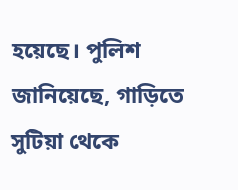হয়েছে। পুলিশ জানিয়েছে, গাড়িতে সুটিয়া থেকে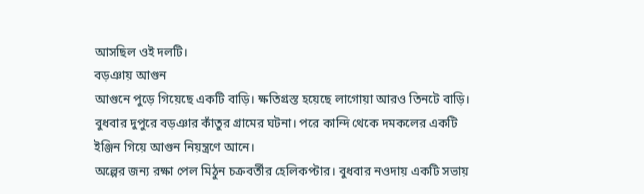আসছিল ওই দলটি।
বড়ঞায় আগুন
আগুনে পুড়ে গিয়েছে একটি বাড়ি। ক্ষতিগ্রস্ত হয়েছে লাগোয়া আরও তিনটে বাড়ি। বুধবার দুপুরে বড়ঞার কাঁতুর গ্রামের ঘটনা। পরে কান্দি থেকে দমকলের একটি ইঞ্জিন গিয়ে আগুন নিয়ন্ত্রণে আনে।
অল্পের জন্য রক্ষা পেল মিঠুন চক্রবর্তীর হেলিকপ্টার। বুধবার নওদায় একটি সভায়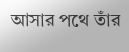আসার পথে তাঁর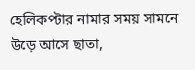হেলিকপ্টার নামার সময় সামনে উড়ে আসে ছাতা,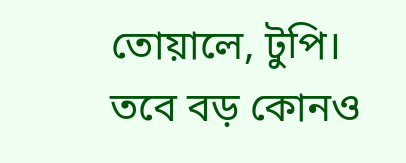তোয়ালে, টুপি। তবে বড় কোনও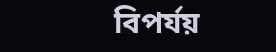বিপর্যয়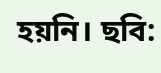হয়নি। ছবি: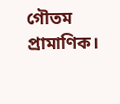গৌতম প্রামাণিক।